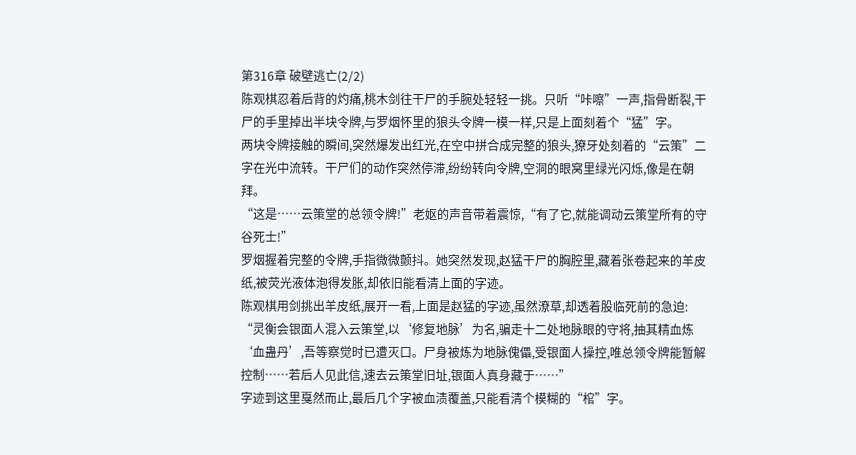第316章 破壁逃亡(2/2)
陈观棋忍着后背的灼痛,桃木剑往干尸的手腕处轻轻一挑。只听“咔嚓”一声,指骨断裂,干尸的手里掉出半块令牌,与罗烟怀里的狼头令牌一模一样,只是上面刻着个“猛”字。
两块令牌接触的瞬间,突然爆发出红光,在空中拼合成完整的狼头,獠牙处刻着的“云策”二字在光中流转。干尸们的动作突然停滞,纷纷转向令牌,空洞的眼窝里绿光闪烁,像是在朝拜。
“这是……云策堂的总领令牌!”老妪的声音带着震惊,“有了它,就能调动云策堂所有的守谷死士!”
罗烟握着完整的令牌,手指微微颤抖。她突然发现,赵猛干尸的胸腔里,藏着张卷起来的羊皮纸,被荧光液体泡得发胀,却依旧能看清上面的字迹。
陈观棋用剑挑出羊皮纸,展开一看,上面是赵猛的字迹,虽然潦草,却透着股临死前的急迫:
“灵衡会银面人混入云策堂,以‘修复地脉’为名,骗走十二处地脉眼的守将,抽其精血炼‘血蛊丹’,吾等察觉时已遭灭口。尸身被炼为地脉傀儡,受银面人操控,唯总领令牌能暂解控制……若后人见此信,速去云策堂旧址,银面人真身藏于……”
字迹到这里戛然而止,最后几个字被血渍覆盖,只能看清个模糊的“棺”字。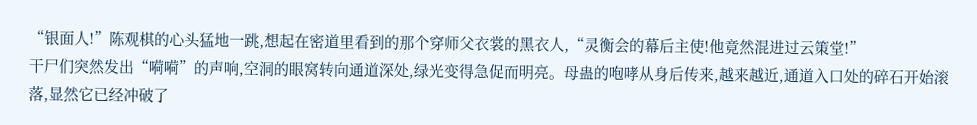“银面人!”陈观棋的心头猛地一跳,想起在密道里看到的那个穿师父衣裳的黑衣人,“灵衡会的幕后主使!他竟然混进过云策堂!”
干尸们突然发出“嗬嗬”的声响,空洞的眼窝转向通道深处,绿光变得急促而明亮。母蛊的咆哮从身后传来,越来越近,通道入口处的碎石开始滚落,显然它已经冲破了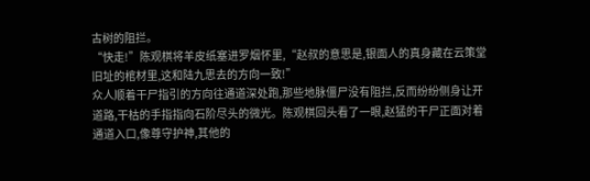古树的阻拦。
“快走!”陈观棋将羊皮纸塞进罗烟怀里,“赵叔的意思是,银面人的真身藏在云策堂旧址的棺材里,这和陆九思去的方向一致!”
众人顺着干尸指引的方向往通道深处跑,那些地脉僵尸没有阻拦,反而纷纷侧身让开道路,干枯的手指指向石阶尽头的微光。陈观棋回头看了一眼,赵猛的干尸正面对着通道入口,像尊守护神,其他的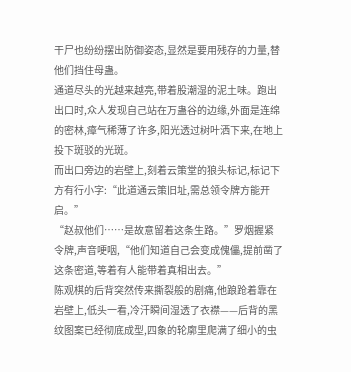干尸也纷纷摆出防御姿态,显然是要用残存的力量,替他们挡住母蛊。
通道尽头的光越来越亮,带着股潮湿的泥土味。跑出出口时,众人发现自己站在万蛊谷的边缘,外面是连绵的密林,瘴气稀薄了许多,阳光透过树叶洒下来,在地上投下斑驳的光斑。
而出口旁边的岩壁上,刻着云策堂的狼头标记,标记下方有行小字:“此道通云策旧址,需总领令牌方能开启。”
“赵叔他们……是故意留着这条生路。”罗烟握紧令牌,声音哽咽,“他们知道自己会变成傀儡,提前凿了这条密道,等着有人能带着真相出去。”
陈观棋的后背突然传来撕裂般的剧痛,他踉跄着靠在岩壁上,低头一看,冷汗瞬间湿透了衣襟——后背的黑纹图案已经彻底成型,四象的轮廓里爬满了细小的虫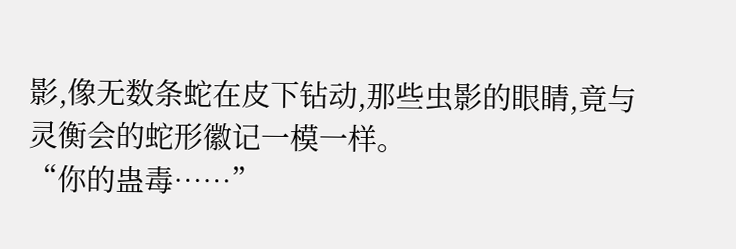影,像无数条蛇在皮下钻动,那些虫影的眼睛,竟与灵衡会的蛇形徽记一模一样。
“你的蛊毒……”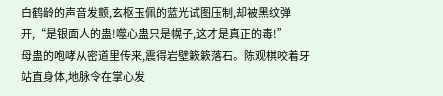白鹤龄的声音发颤,玄枢玉佩的蓝光试图压制,却被黑纹弹开,“是银面人的蛊!噬心蛊只是幌子,这才是真正的毒!”
母蛊的咆哮从密道里传来,震得岩壁簌簌落石。陈观棋咬着牙站直身体,地脉令在掌心发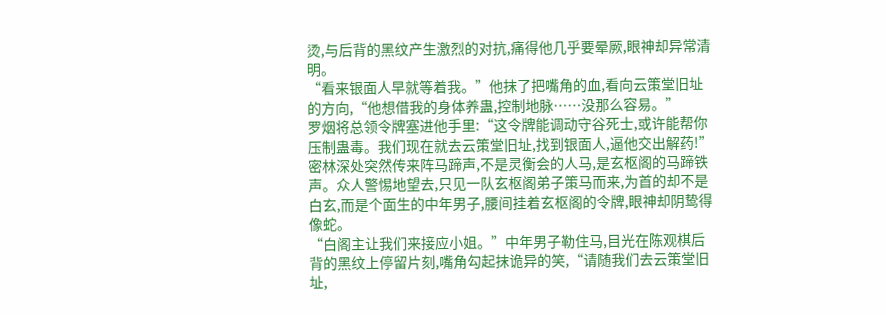烫,与后背的黑纹产生激烈的对抗,痛得他几乎要晕厥,眼神却异常清明。
“看来银面人早就等着我。”他抹了把嘴角的血,看向云策堂旧址的方向,“他想借我的身体养蛊,控制地脉……没那么容易。”
罗烟将总领令牌塞进他手里:“这令牌能调动守谷死士,或许能帮你压制蛊毒。我们现在就去云策堂旧址,找到银面人,逼他交出解药!”
密林深处突然传来阵马蹄声,不是灵衡会的人马,是玄枢阁的马蹄铁声。众人警惕地望去,只见一队玄枢阁弟子策马而来,为首的却不是白玄,而是个面生的中年男子,腰间挂着玄枢阁的令牌,眼神却阴鸷得像蛇。
“白阁主让我们来接应小姐。”中年男子勒住马,目光在陈观棋后背的黑纹上停留片刻,嘴角勾起抹诡异的笑,“请随我们去云策堂旧址,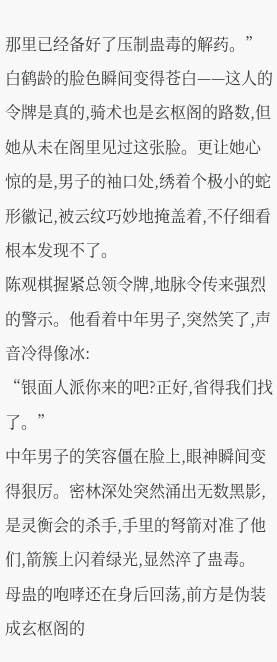那里已经备好了压制蛊毒的解药。”
白鹤龄的脸色瞬间变得苍白——这人的令牌是真的,骑术也是玄枢阁的路数,但她从未在阁里见过这张脸。更让她心惊的是,男子的袖口处,绣着个极小的蛇形徽记,被云纹巧妙地掩盖着,不仔细看根本发现不了。
陈观棋握紧总领令牌,地脉令传来强烈的警示。他看着中年男子,突然笑了,声音冷得像冰:
“银面人派你来的吧?正好,省得我们找了。”
中年男子的笑容僵在脸上,眼神瞬间变得狠厉。密林深处突然涌出无数黑影,是灵衡会的杀手,手里的弩箭对准了他们,箭簇上闪着绿光,显然淬了蛊毒。
母蛊的咆哮还在身后回荡,前方是伪装成玄枢阁的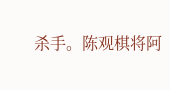杀手。陈观棋将阿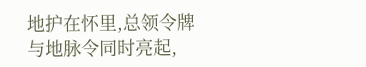地护在怀里,总领令牌与地脉令同时亮起,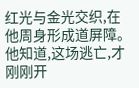红光与金光交织,在他周身形成道屏障。
他知道,这场逃亡,才刚刚开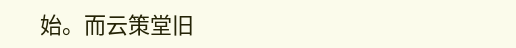始。而云策堂旧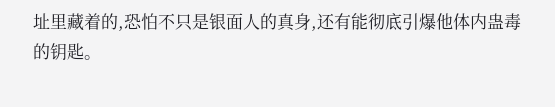址里藏着的,恐怕不只是银面人的真身,还有能彻底引爆他体内蛊毒的钥匙。